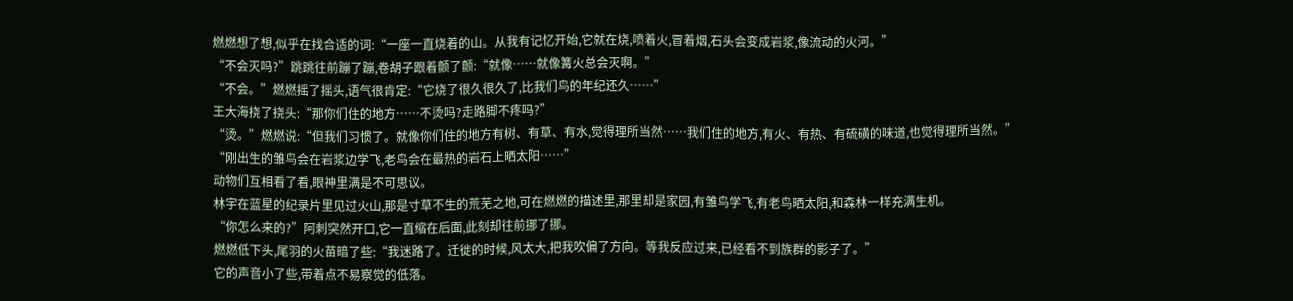燃燃想了想,似乎在找合适的词:“一座一直烧着的山。从我有记忆开始,它就在烧,喷着火,冒着烟,石头会变成岩浆,像流动的火河。”
“不会灭吗?”跳跳往前蹦了蹦,卷胡子跟着颤了颤:“就像……就像篝火总会灭啊。”
“不会。”燃燃摇了摇头,语气很肯定:“它烧了很久很久了,比我们鸟的年纪还久……”
王大海挠了挠头:“那你们住的地方……不烫吗?走路脚不疼吗?”
“烫。”燃燃说:“但我们习惯了。就像你们住的地方有树、有草、有水,觉得理所当然……我们住的地方,有火、有热、有硫磺的味道,也觉得理所当然。”
“刚出生的雏鸟会在岩浆边学飞,老鸟会在最热的岩石上晒太阳……”
动物们互相看了看,眼神里满是不可思议。
林宇在蓝星的纪录片里见过火山,那是寸草不生的荒芜之地,可在燃燃的描述里,那里却是家园,有雏鸟学飞,有老鸟晒太阳,和森林一样充满生机。
“你怎么来的?”阿刺突然开口,它一直缩在后面,此刻却往前挪了挪。
燃燃低下头,尾羽的火苗暗了些:“我迷路了。迁徙的时候,风太大,把我吹偏了方向。等我反应过来,已经看不到族群的影子了。”
它的声音小了些,带着点不易察觉的低落。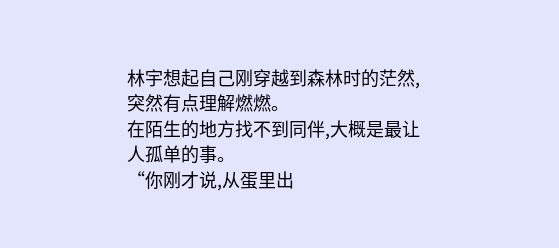林宇想起自己刚穿越到森林时的茫然,突然有点理解燃燃。
在陌生的地方找不到同伴,大概是最让人孤单的事。
“你刚才说,从蛋里出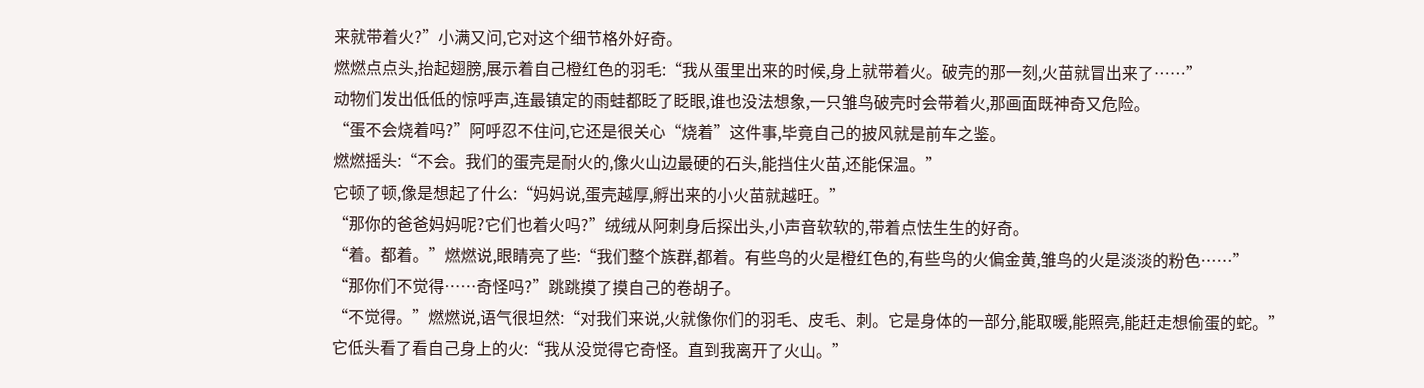来就带着火?”小满又问,它对这个细节格外好奇。
燃燃点点头,抬起翅膀,展示着自己橙红色的羽毛:“我从蛋里出来的时候,身上就带着火。破壳的那一刻,火苗就冒出来了……”
动物们发出低低的惊呼声,连最镇定的雨蛙都眨了眨眼,谁也没法想象,一只雏鸟破壳时会带着火,那画面既神奇又危险。
“蛋不会烧着吗?”阿呼忍不住问,它还是很关心“烧着”这件事,毕竟自己的披风就是前车之鉴。
燃燃摇头:“不会。我们的蛋壳是耐火的,像火山边最硬的石头,能挡住火苗,还能保温。”
它顿了顿,像是想起了什么:“妈妈说,蛋壳越厚,孵出来的小火苗就越旺。”
“那你的爸爸妈妈呢?它们也着火吗?”绒绒从阿刺身后探出头,小声音软软的,带着点怯生生的好奇。
“着。都着。”燃燃说,眼睛亮了些:“我们整个族群,都着。有些鸟的火是橙红色的,有些鸟的火偏金黄,雏鸟的火是淡淡的粉色……”
“那你们不觉得……奇怪吗?”跳跳摸了摸自己的卷胡子。
“不觉得。”燃燃说,语气很坦然:“对我们来说,火就像你们的羽毛、皮毛、刺。它是身体的一部分,能取暖,能照亮,能赶走想偷蛋的蛇。”
它低头看了看自己身上的火:“我从没觉得它奇怪。直到我离开了火山。”